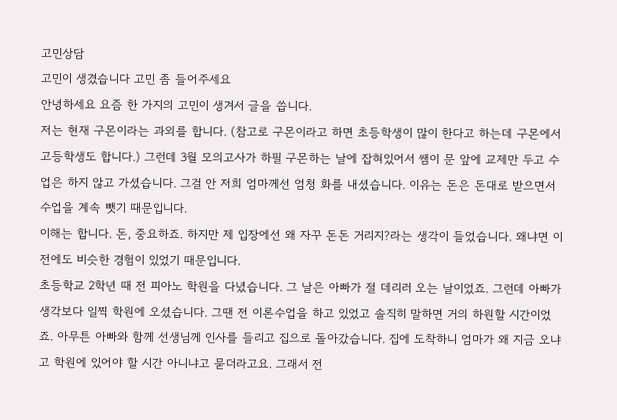고민상담
고민이 생겼습니다 고민 좀 들어주세요
안녕하세요 요즘 한 가지의 고민이 생겨서 글을 씁니다.
저는 현재 구몬이라는 과외를 합니다. (참고로 구몬이라고 하면 초등학생이 많이 한다고 하는데 구몬에서 고등학생도 합니다.) 그런데 3월 모의고사가 하필 구몬하는 날에 잡혀있어서 쌤이 문 앞에 교제만 두고 수업은 하지 않고 가셨습니다. 그걸 안 저희 엄마께선 엄청 화를 내셨습니다. 이유는 돈은 돈대로 받으면서 수업을 계속 뺏기 때문입니다.
이해는 합니다. 돈, 중요하죠. 하지만 제 입장에선 왜 자꾸 돈돈 거리지?라는 생각이 들었습니다. 왜냐면 이전에도 비슷한 경험이 있었기 때문입니다.
초등학교 2학년 때 전 피아노 학원을 다녔습니다. 그 날은 아빠가 절 데리러 오는 날이었죠. 그런데 아빠가 생각보다 일찍 학원에 오셨습니다. 그땐 전 이론수업을 하고 있었고 솔직히 말하면 거의 하원할 시간이었죠. 아무튼 아빠와 함께 선생님께 인사를 들리고 집으로 돌아갔습니다. 집에 도착하니 엄마가 왜 지금 오냐고 학원에 있어야 할 시간 아니냐고 묻더라고요. 그래서 전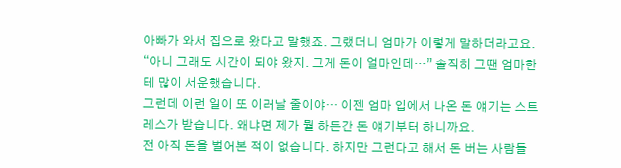아빠가 와서 집으로 왔다고 말했죠. 그랬더니 엄마가 이렇게 말하더라고요. “아니 그래도 시간이 되야 왔지. 그게 돈이 얼마인데…” 솔직히 그땐 엄마한테 많이 서운했습니다.
그런데 이런 일이 또 이러날 줄이야… 이젠 엄마 입에서 나온 돈 얘기는 스트레스가 받습니다. 왜냐면 제가 뭘 하든간 돈 얘기부터 하니까요.
전 아직 돈을 벌어본 적이 없습니다. 하지만 그런다고 해서 돈 버는 사람들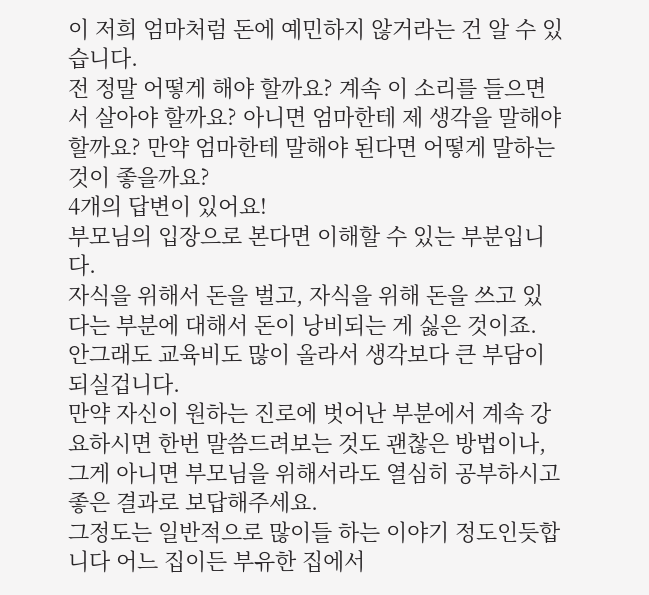이 저희 엄마처럼 돈에 예민하지 않거라는 건 알 수 있습니다.
전 정말 어떻게 해야 할까요? 계속 이 소리를 들으면서 살아야 할까요? 아니면 엄마한테 제 생각을 말해야 할까요? 만약 엄마한테 말해야 된다면 어떻게 말하는 것이 좋을까요?
4개의 답변이 있어요!
부모님의 입장으로 본다면 이해할 수 있는 부분입니다.
자식을 위해서 돈을 벌고, 자식을 위해 돈을 쓰고 있다는 부분에 대해서 돈이 낭비되는 게 싫은 것이죠.
안그래도 교육비도 많이 올라서 생각보다 큰 부담이 되실겁니다.
만약 자신이 원하는 진로에 벗어난 부분에서 계속 강요하시면 한번 말씀드려보는 것도 괜찮은 방법이나,
그게 아니면 부모님을 위해서라도 열심히 공부하시고 좋은 결과로 보답해주세요.
그정도는 일반적으로 많이들 하는 이야기 정도인듯합니다 어느 집이든 부유한 집에서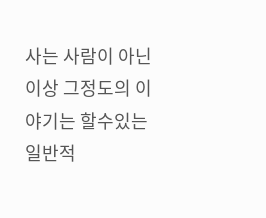사는 사람이 아닌이상 그정도의 이야기는 할수있는 일반적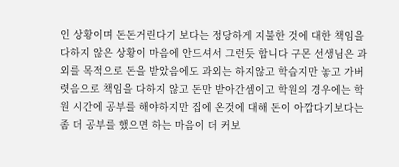인 상황이며 돈돈거린다기 보다는 정당하게 지불한 것에 대한 책임을 다하지 않은 상황이 마음에 안드셔서 그런듯 합니다 구몬 선생님은 과외를 목적으로 돈을 받았음에도 과외는 하지않고 학습지만 놓고 가버렷음으로 책임을 다하지 않고 돈만 받아간셈이고 학원의 경우에는 학원 시간에 공부를 해야하지만 집에 온것에 대해 돈이 아깝다기보다는 좀 더 공부를 했으면 하는 마음이 더 커보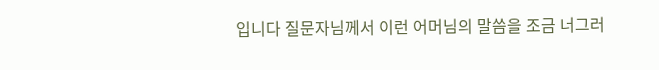입니다 질문자님께서 이런 어머님의 말씀을 조금 너그러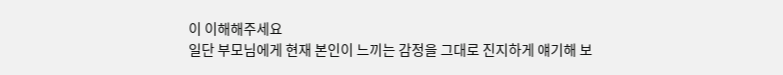이 이해해주세요
일단 부모님에게 현재 본인이 느끼는 감정을 그대로 진지하게 얘기해 보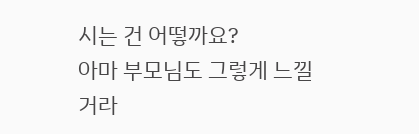시는 건 어떻까요?
아마 부모님도 그렇게 느낄거라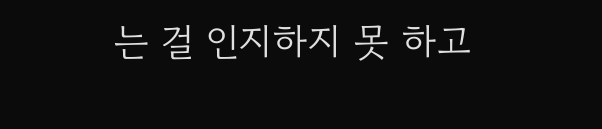는 걸 인지하지 못 하고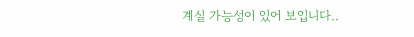계실 가능성이 있어 보입니다..